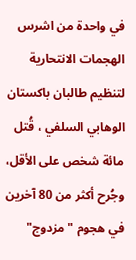في واحدة من اشرس الهجمات الانتحارية لتنظيم طالبان باكستان الوهابي السلفي ، قُتل مائة شخص على الأقل، وجُرح أكثر من 80 آخرين في هجوم "مزدوج"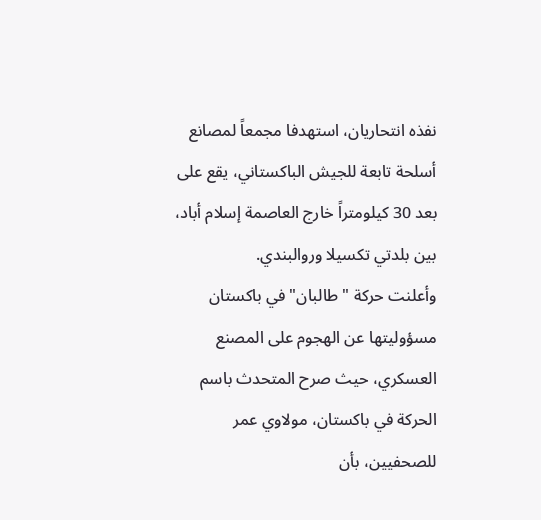نفذه انتحاريان، استهدفا مجمعاً لمصانع أسلحة تابعة للجيش الباكستاني، يقع على بعد 30 كيلومتراً خارج العاصمة إسلام أباد، بين بلدتي تكسيلا وروالبندي.
وأعلنت حركة "طالبان" في باكستان مسؤوليتها عن الهجوم على المصنع العسكري، حيث صرح المتحدث باسم الحركة في باكستان، مولاوي عمر للصحفيين، بأن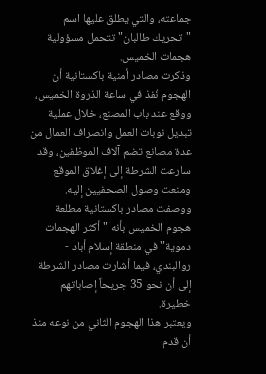جماعته، والتي يطلق عليها اسم "تحريك طالبان" تتحمل مسؤولية هجمات الخميس.
وذكرت مصادر أمنية باكستانية أن الهجوم نُفذ في ساعة الذروة الخميس، ووقع عند باب المصنع، خلال عملية تبديل نوبات العمل وانصراف العمال من عدة مصانع تضم آلاف الموظفين، وقد سارعت الشرطة إلى إغلاق الموقع ومنعت وصول الصحفيين إليه.
ووصفت مصادر باكستانية مطلعة هجوم الخميس بأنه "أكثر الهجمات دموية" في منطقة إسلام أباد - روالبندي، فيما أشارت مصادر الشرطة إلى أن نحو 35 جريحاً إصاباتهم خطيرة.
ويعتبر هذا الهجوم الثاني من نوعه منذ أن قدم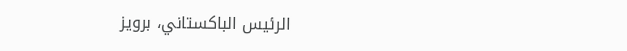الرئيس الباكستاني، برويز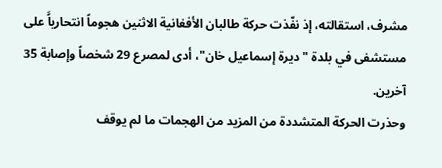مشرف، استقالته، إذ نفّذت حركة طالبان الأفغانية الاثنين هجوماً انتحارياًَ على مستشفى في بلدة "ديرة إسماعيل خان"، أدى لمصرع 29 شخصاً وإصابة 35 آخرين.
وحذرت الحركة المتشددة من المزيد من الهجمات ما لم يوقف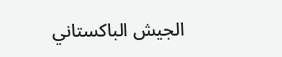الجيش الباكستاني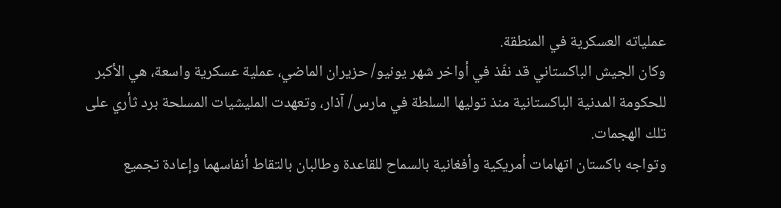عملياته العسكرية في المنطقة.
وكان الجيش الباكستاني قد نفّذ في أواخر شهر يونيو/ حزيران الماضي، عملية عسكرية واسعة، هي الأكبر للحكومة المدنية الباكستانية منذ توليها السلطة في مارس/ آذار، وتعهدت المليشيات المسلحة برد ثأري على تلك الهجمات.
وتواجه باكستان اتهامات أمريكية وأفغانية بالسماح للقاعدة وطالبان بالتقاط أنفاسهما وإعادة تجميع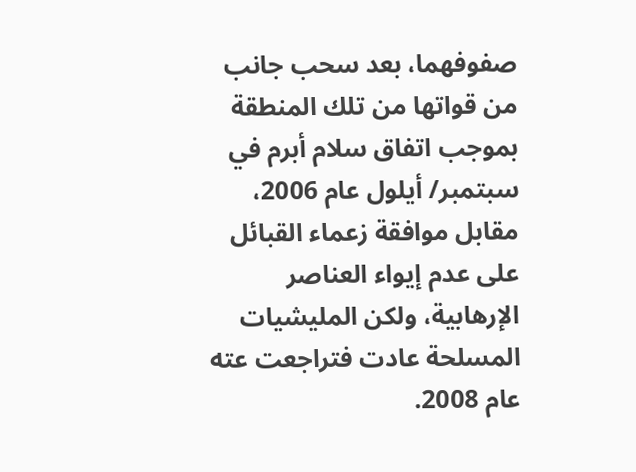صفوفهما، بعد سحب جانب من قواتها من تلك المنطقة بموجب اتفاق سلام أبرم في سبتمبر/ أيلول عام 2006، مقابل موافقة زعماء القبائل على عدم إيواء العناصر الإرهابية، ولكن المليشيات المسلحة عادت فتراجعت عته عام 2008.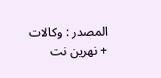المصدر : وكالات + نهرين نت